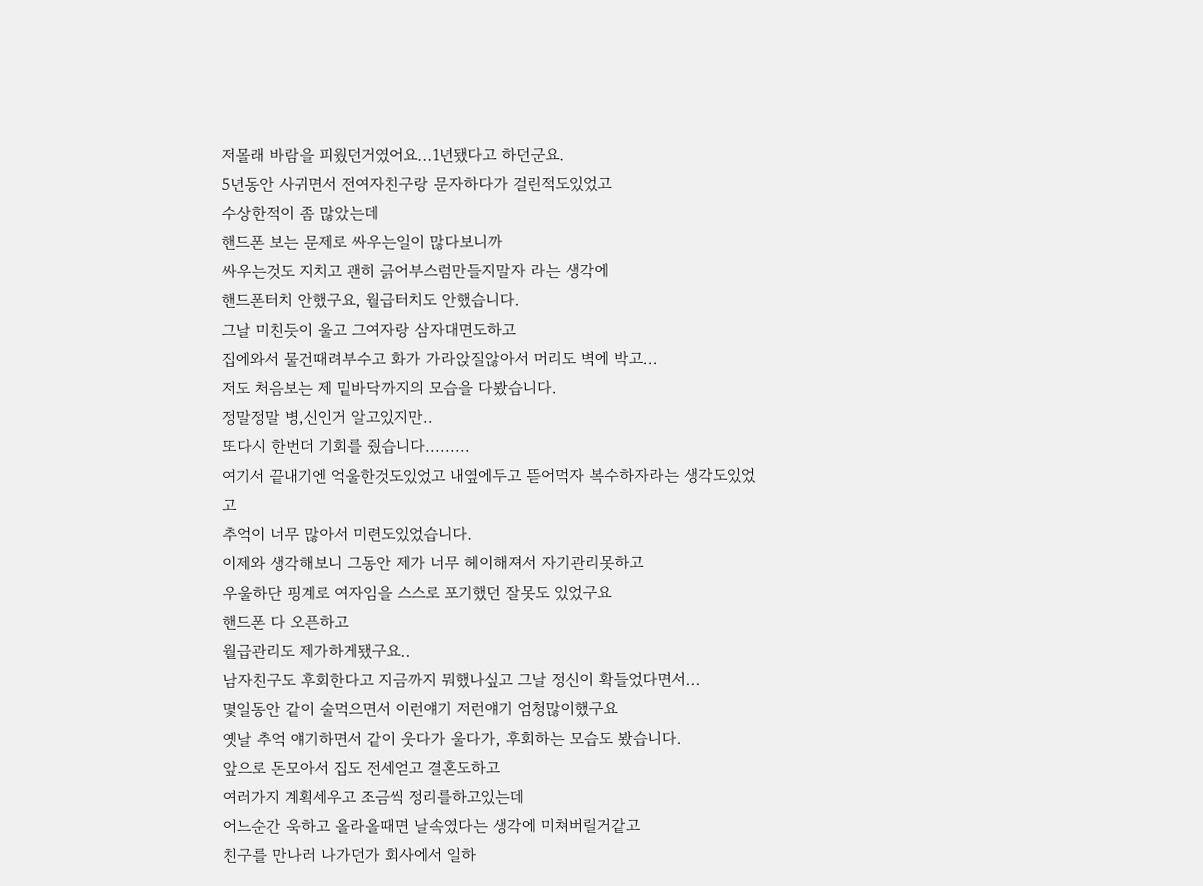저몰래 바람을 피웠던거였어요...1년됐다고 하던군요.
5년동안 사귀면서 전여자친구랑 문자하다가 걸린적도있었고
수상한적이 좀 많았는데
핸드폰 보는 문제로 싸우는일이 많다보니까
싸우는것도 지치고 괜히 긁어부스럼만들지말자 라는 생각에
핸드폰터치 안했구요, 월급터치도 안했습니다.
그날 미친듯이 울고 그여자랑 삼자대면도하고
집에와서 물건때려부수고 화가 가라앉질않아서 머리도 벽에 박고...
저도 처음보는 제 밑바닥까지의 모습을 다봤습니다.
정말정말 병,신인거 알고있지만..
또다시 한번더 기회를 줬습니다.........
여기서 끝내기엔 억울한것도있었고 내옆에두고 뜯어먹자 복수하자라는 생각도있었고
추억이 너무 많아서 미련도있었습니다.
이제와 생각해보니 그동안 제가 너무 헤이해져서 자기관리못하고
우울하단 핑계로 여자임을 스스로 포기했던 잘못도 있었구요
핸드폰 다 오픈하고
월급관리도 제가하게됐구요..
남자친구도 후회한다고 지금까지 뭐했나싶고 그날 정신이 확들었다면서...
몇일동안 같이 술먹으면서 이런얘기 저런얘기 엄청많이했구요
옛날 추억 얘기하면서 같이 웃다가 울다가, 후회하는 모습도 봤습니다.
앞으로 돈모아서 집도 전세얻고 결혼도하고
여러가지 계획세우고 조금씩 정리를하고있는데
어느순간 욱하고 올라올때면 날속였다는 생각에 미쳐버릴거같고
친구를 만나러 나가던가 회사에서 일하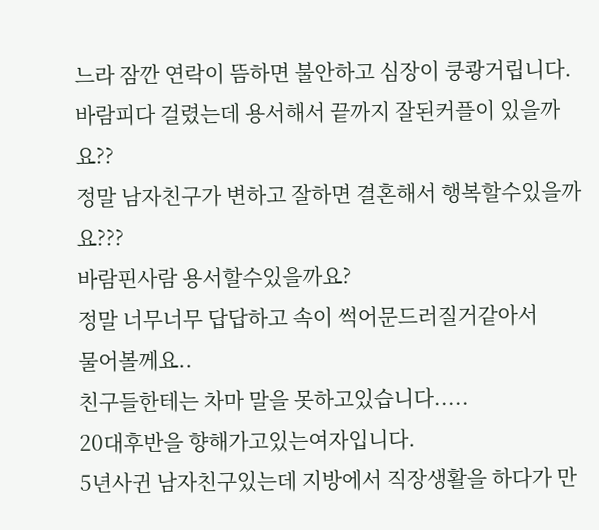느라 잠깐 연락이 뜸하면 불안하고 심장이 쿵쾅거립니다.
바람피다 걸렸는데 용서해서 끝까지 잘된커플이 있을까요??
정말 남자친구가 변하고 잘하면 결혼해서 행복할수있을까요???
바람핀사람 용서할수있을까요?
정말 너무너무 답답하고 속이 썩어문드러질거같아서
물어볼께요..
친구들한테는 차마 말을 못하고있습니다.....
20대후반을 향해가고있는여자입니다.
5년사귄 남자친구있는데 지방에서 직장생활을 하다가 만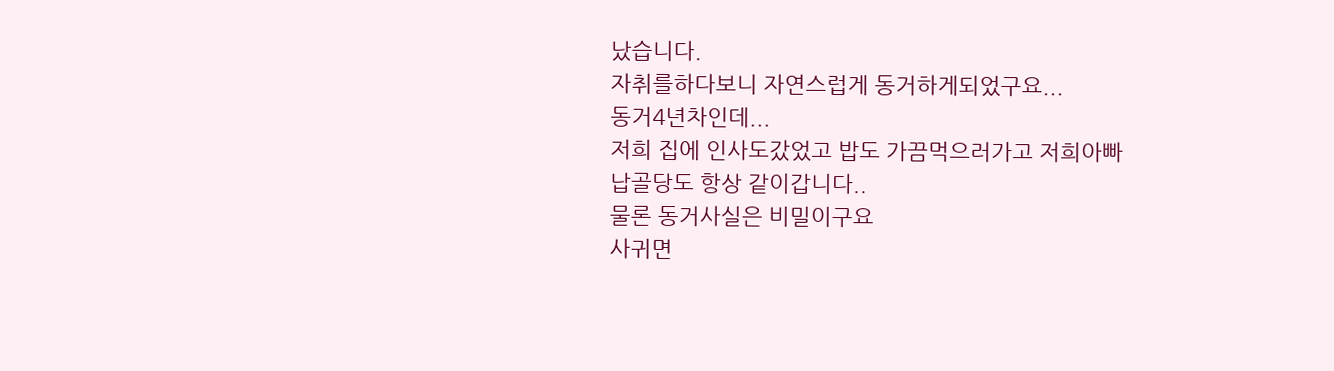났습니다.
자취를하다보니 자연스럽게 동거하게되었구요...
동거4년차인데...
저희 집에 인사도갔었고 밥도 가끔먹으러가고 저희아빠 납골당도 항상 같이갑니다..
물론 동거사실은 비밀이구요
사귀면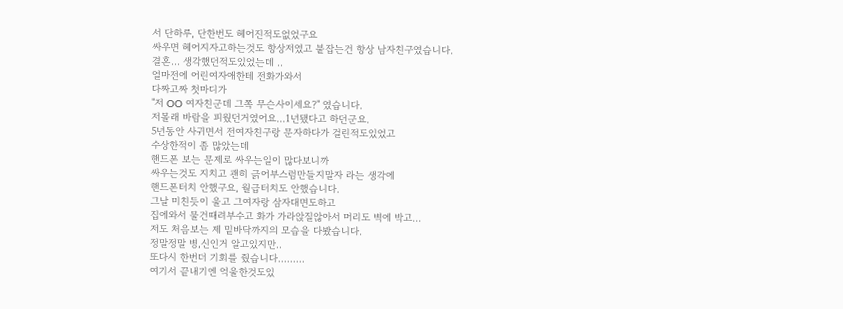서 단하루, 단한번도 헤어진적도없었구요
싸우면 헤어지자고하는것도 항상저였고 붙잡는건 항상 남자친구였습니다.
결혼... 생각했던적도있었는데 ..
얼마전에 어린여자애한테 전화가와서
다짜고짜 첫마디가
"저 OO 여자친군데 그쪽 무슨사이세요?" 였습니다.
저몰래 바람을 피웠던거였어요...1년됐다고 하던군요.
5년동안 사귀면서 전여자친구랑 문자하다가 걸린적도있었고
수상한적이 좀 많았는데
핸드폰 보는 문제로 싸우는일이 많다보니까
싸우는것도 지치고 괜히 긁어부스럼만들지말자 라는 생각에
핸드폰터치 안했구요, 월급터치도 안했습니다.
그날 미친듯이 울고 그여자랑 삼자대면도하고
집에와서 물건때려부수고 화가 가라앉질않아서 머리도 벽에 박고...
저도 처음보는 제 밑바닥까지의 모습을 다봤습니다.
정말정말 병,신인거 알고있지만..
또다시 한번더 기회를 줬습니다.........
여기서 끝내기엔 억울한것도있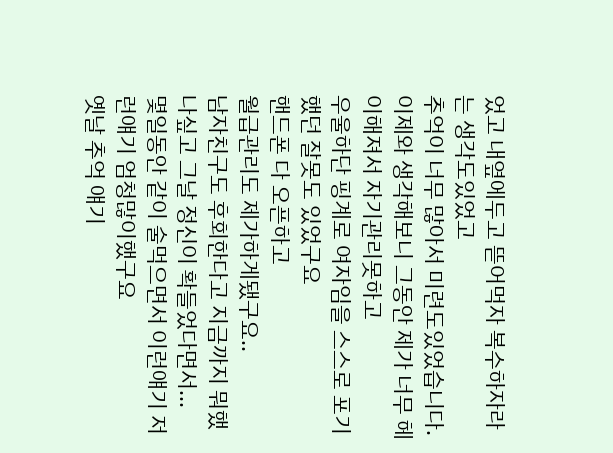었고 내옆에두고 뜯어먹자 복수하자라는 생각도있었고
추억이 너무 많아서 미련도있었습니다.
이제와 생각해보니 그동안 제가 너무 헤이해져서 자기관리못하고
우울하단 핑계로 여자임을 스스로 포기했던 잘못도 있었구요
핸드폰 다 오픈하고
월급관리도 제가하게됐구요..
남자친구도 후회한다고 지금까지 뭐했나싶고 그날 정신이 확들었다면서...
몇일동안 같이 술먹으면서 이런얘기 저런얘기 엄청많이했구요
옛날 추억 얘기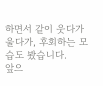하면서 같이 웃다가 울다가, 후회하는 모습도 봤습니다.
앞으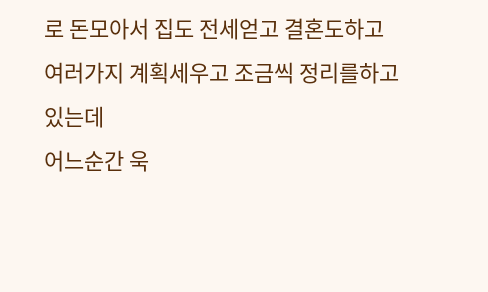로 돈모아서 집도 전세얻고 결혼도하고
여러가지 계획세우고 조금씩 정리를하고있는데
어느순간 욱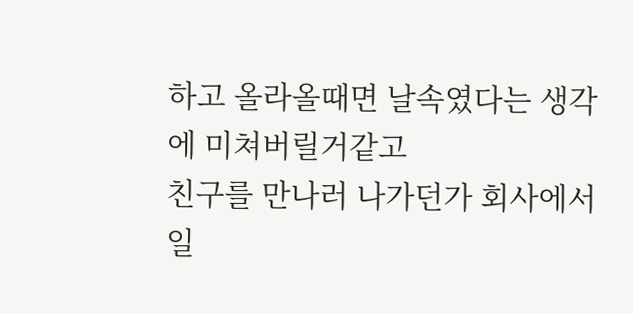하고 올라올때면 날속였다는 생각에 미쳐버릴거같고
친구를 만나러 나가던가 회사에서 일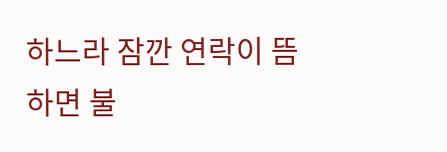하느라 잠깐 연락이 뜸하면 불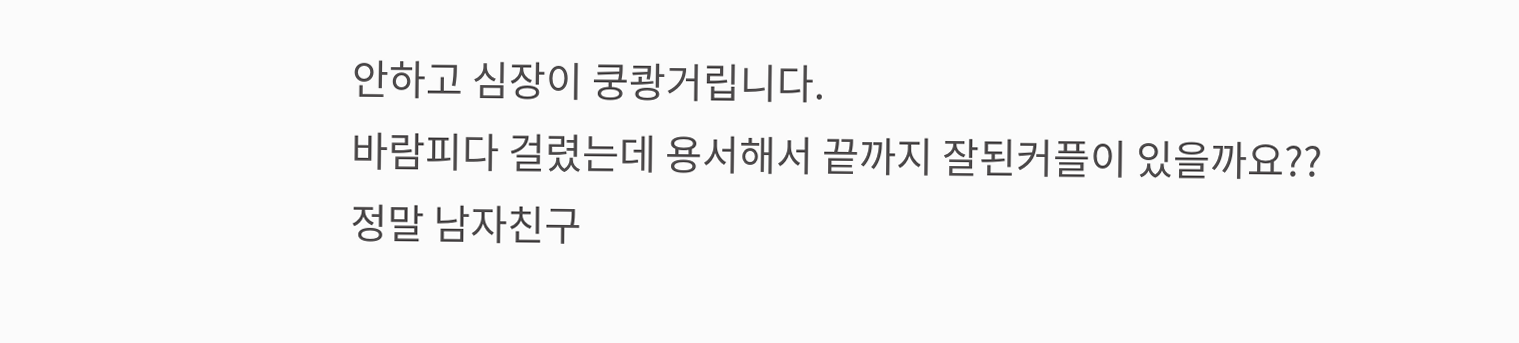안하고 심장이 쿵쾅거립니다.
바람피다 걸렸는데 용서해서 끝까지 잘된커플이 있을까요??
정말 남자친구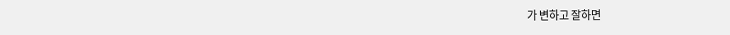가 변하고 잘하면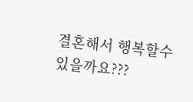결혼해서 행복할수있을까요???